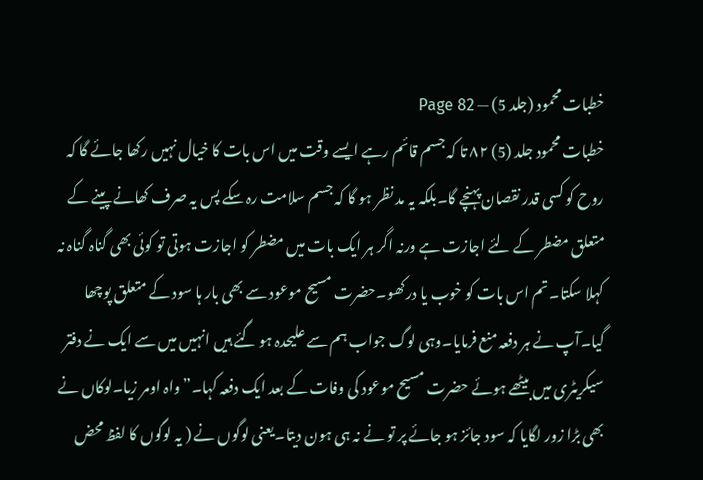خطبات محمود (جلد 5) — Page 82
خطبات محمود جلد (5) ۸۲ تا کہ جسم قائم رہے ایسے وقت میں اس بات کا خیال نہیں رکھا جائے گا کہ روح کو کسی قدر نقصان پہنچے گا۔بلکہ یہ مد نظر ہو گا کہ جسم سلامت رہ سکے پس یہ صرف کھانے پینے کے متعلق مضطر کے لئے اجازت ہے ورنہ اگر ہر ایک بات میں مضطر کو اجازت ہوتی تو کوئی بھی گناہ گناہ نہ کہلا سکتا۔تم اس بات کو خوب یا درکھو۔حضرت مسیح موعود سے بھی بار ہا سود کے متعلق پوچھا گیا۔آپ نے ہر دفعہ منع فرمایا۔وہی لوگ جواب ہم سے علیحدہ ہو گئے ہیں انہیں میں سے ایک نے دفتر سیکریٹری میں بیٹھے ہوئے حضرت مسیح موعود کی وفات کے بعد ایک دفعہ کہا۔”واہ اومر زیا۔لوکاں نے بھی بڑا زور لگایا کہ سود جائز ہو جائے پر تو نے نہ ہی ہون دیتا۔یعنی لوگوں نے ( یہ لوگوں کا لفظ محض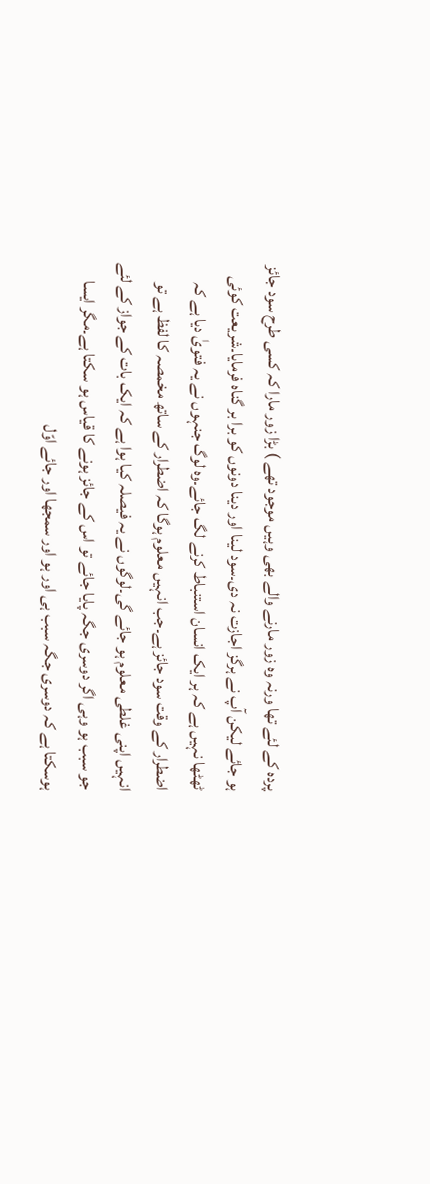پردہ کے لئے تھا ورنہ وہ زور مارنے والے بھی وہیں موجود تھے ) بڑا زور مارا کہ کسی طرح سود جائز ہو جائے لیکن آپ نے ہرگز اجازت نہ دی۔سود لینا اور دینا دونوں کو برا بر گناہ فرمایا۔شریعت کوئی ٹھٹھا نہیں ہے کہ ہر ایک انسان استنباط کرنے لگ جائے۔وہ لوگ جنہوں نے یہ فتویٰ دیا ہے کہ اضطرار کے وقت سود جائز ہے۔جب انہیں معلوم ہوگا کہ اضطرار کے ساتھ مخمصہ کا لفظ ہے تو انہیں اپنی غلطی معلوم ہو جائے گی۔لوگوں نے یہ فیصلہ کیا ہوا ہے کہ ایک بات کے جواز کے لئے جو سبب ہو وہی اگر دوسری جگہ پایا جائے تو اس کے جائز ہونے کا قیاس ہو سکتا ہے۔مگر ایسا ہوسکتا ہے کہ دوسری جگہ سبب ہی اور ہو اور سمجھا اور جائے اوّل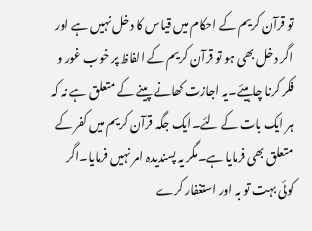تو قرآن کریم کے احکام میں قیاس کا دخل نہیں ہے اور اگر دخل بھی ہو تو قرآن کریم کے الفاظ پر خوب غور و فکر کرنا چاہیئے۔یہ اجازت کھانے پینے کے متعلق ہے نہ کہ ہر ایک بات کے لئے۔ایک جگہ قرآن کریم میں کفر کے متعلق بھی فرمایا ہے۔مگر یہ پسندیدہ امر نہیں فرمایا۔اگر کوئی بہت تو بہ اور استغفار کرے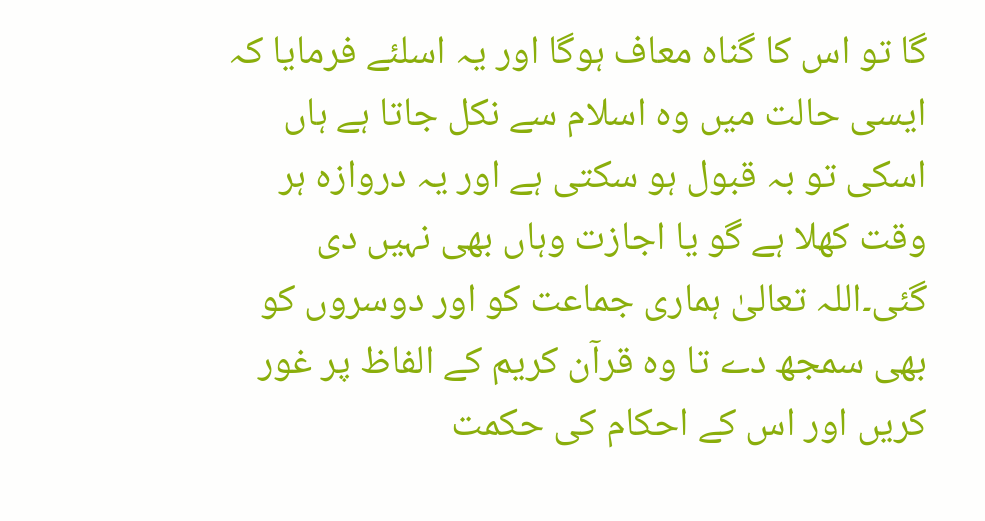گا تو اس کا گناہ معاف ہوگا اور یہ اسلئے فرمایا کہ ایسی حالت میں وہ اسلام سے نکل جاتا ہے ہاں اسکی تو بہ قبول ہو سکتی ہے اور یہ دروازہ ہر وقت کھلا ہے گو یا اجازت وہاں بھی نہیں دی گئی۔اللہ تعالیٰ ہماری جماعت کو اور دوسروں کو بھی سمجھ دے تا وہ قرآن کریم کے الفاظ پر غور کریں اور اس کے احکام کی حکمت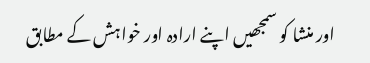اور منشا کو سمجھیں اپنے ارادہ اور خواہش کے مطابق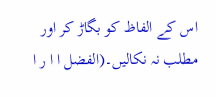اس کے الفاظ کو بگاڑ کر اور مطلب نہ نکالیں۔(الفضل ا ا ر ا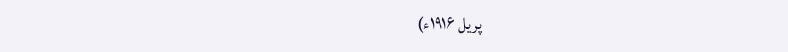پریل ۱۹۱۶ء)